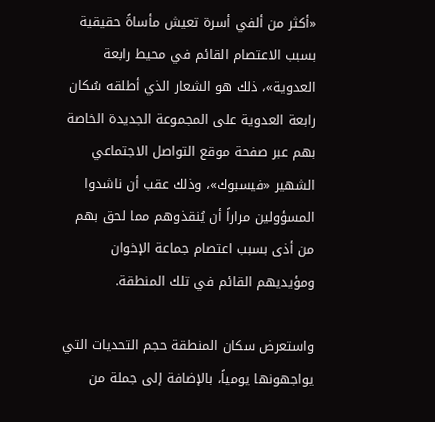«أكثر من ألفي أسرة تعيش مأساةً حقيقية بسبب الاعتصام القائم في محيط رابعة العدوية»، ذلك هو الشعار الذي أطلقه سُكان رابعة العدوية على المجموعة الجديدة الخاصة بهم عبر صفحة موقع التواصل الاجتماعي الشهير «فيسبوك»، وذلك عقب أن ناشدوا المسؤولين مراراً أن يُنقذوهم مما لحق بهم من أذى بسبب اعتصام جماعة الإخوان ومؤيديهم القائم في تلك المنطقة.

واستعرض سكان المنطقة حجم التحديات التي يواجهونها يومياً، بالإضافة إلى جملة من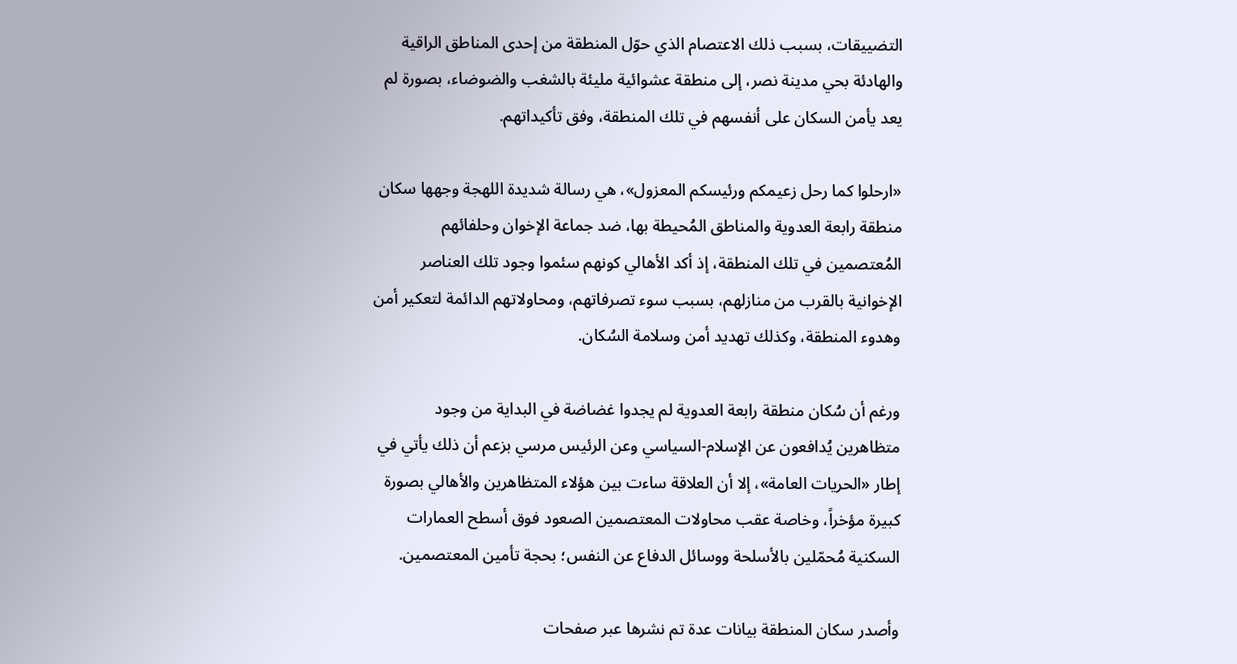التضييقات، بسبب ذلك الاعتصام الذي حوّل المنطقة من إحدى المناطق الراقية والهادئة بحي مدينة نصر، إلى منطقة عشوائية مليئة بالشغب والضوضاء، بصورة لم يعد يأمن السكان على أنفسهم في تلك المنطقة، وفق تأكيداتهم.

«ارحلوا كما رحل زعيمكم ورئيسكم المعزول»، هي رسالة شديدة اللهجة وجهها سكان منطقة رابعة العدوية والمناطق المُحيطة بها، ضد جماعة الإخوان وحلفائهم المُعتصمين في تلك المنطقة، إذ أكد الأهالي كونهم سئموا وجود تلك العناصر الإخوانية بالقرب من منازلهم، بسبب سوء تصرفاتهم، ومحاولاتهم الدائمة لتعكير أمن وهدوء المنطقة، وكذلك تهديد أمن وسلامة السُكان.

ورغم أن سُكان منطقة رابعة العدوية لم يجدوا غضاضة في البداية من وجود متظاهرين يُدافعون عن الإسلام-السياسي وعن الرئيس مرسي بزعم أن ذلك يأتي في إطار «الحريات العامة»، إلا أن العلاقة ساءت بين هؤلاء المتظاهرين والأهالي بصورة كبيرة مؤخراً، وخاصة عقب محاولات المعتصمين الصعود فوق أسطح العمارات السكنية مُحمّلين بالأسلحة ووسائل الدفاع عن النفس؛ بحجة تأمين المعتصمين.

وأصدر سكان المنطقة بيانات عدة تم نشرها عبر صفحات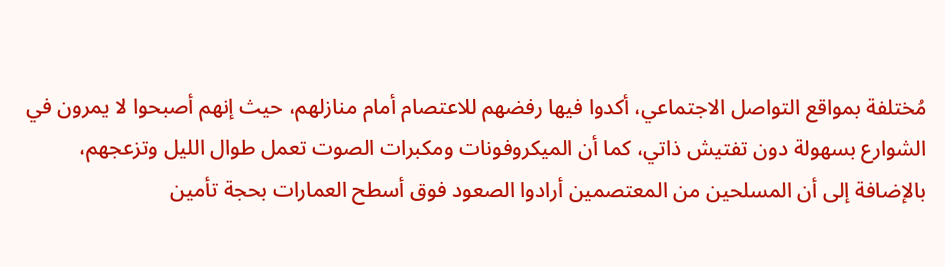مُختلفة بمواقع التواصل الاجتماعي، أكدوا فيها رفضهم للاعتصام أمام منازلهم، حيث إنهم أصبحوا لا يمرون في الشوارع بسهولة دون تفتيش ذاتي، كما أن الميكروفونات ومكبرات الصوت تعمل طوال الليل وتزعجهم، بالإضافة إلى أن المسلحين من المعتصمين أرادوا الصعود فوق أسطح العمارات بحجة تأمين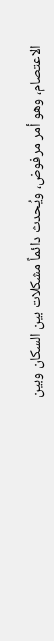الاعتصام، وهو أمر مرفوض، ويُحدث دائماً مشكلات بين السكان وبين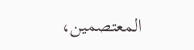المعتصمين،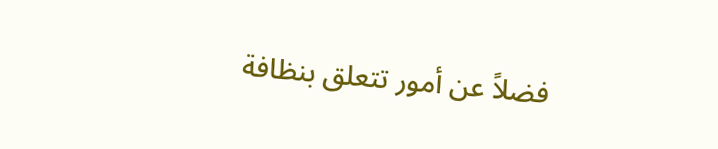فضلاً عن أمور تتعلق بنظافة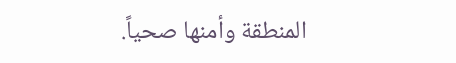المنطقة وأمنها صحياً.